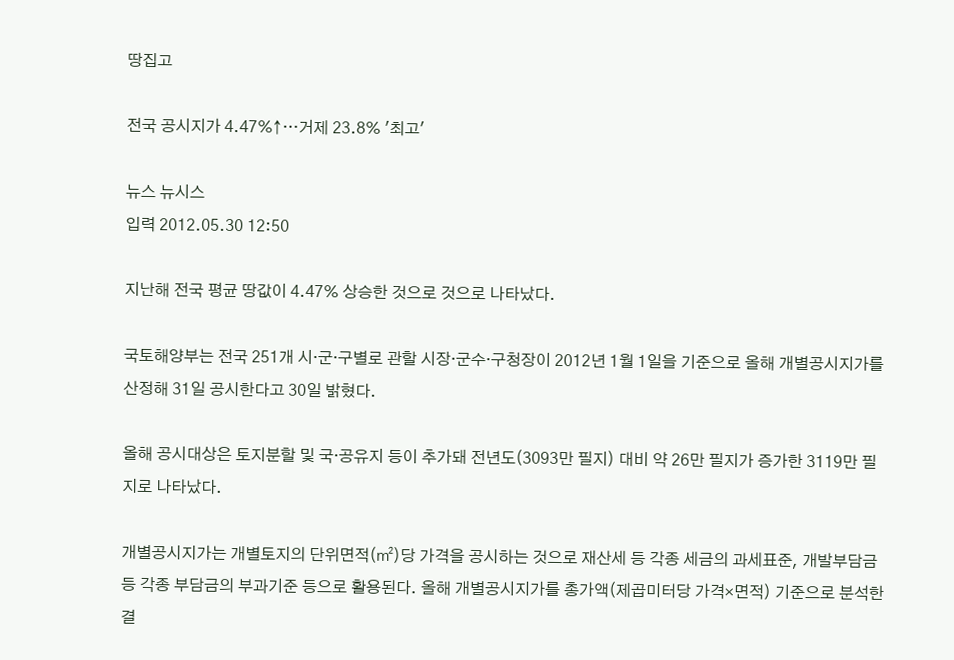땅집고

전국 공시지가 4.47%↑…거제 23.8% '최고'

뉴스 뉴시스
입력 2012.05.30 12:50

지난해 전국 평균 땅값이 4.47% 상승한 것으로 것으로 나타났다.

국토해양부는 전국 251개 시·군·구별로 관할 시장·군수·구청장이 2012년 1월 1일을 기준으로 올해 개별공시지가를 산정해 31일 공시한다고 30일 밝혔다.

올해 공시대상은 토지분할 및 국·공유지 등이 추가돼 전년도(3093만 필지) 대비 약 26만 필지가 증가한 3119만 필지로 나타났다.

개별공시지가는 개별토지의 단위면적(㎡)당 가격을 공시하는 것으로 재산세 등 각종 세금의 과세표준, 개발부담금 등 각종 부담금의 부과기준 등으로 활용된다. 올해 개별공시지가를 총가액(제곱미터당 가격×면적) 기준으로 분석한 결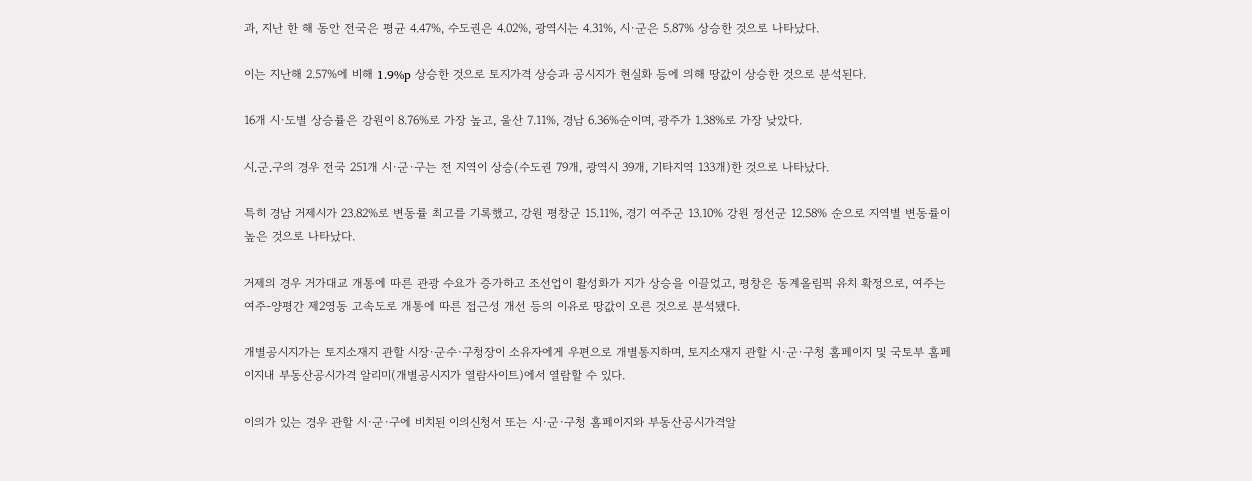과, 지난 한 해 동안 전국은 평균 4.47%, 수도권은 4.02%, 광역시는 4.31%, 시·군은 5.87% 상승한 것으로 나타났다.

이는 지난해 2.57%에 비해 1.9%p 상승한 것으로 토지가격 상승과 공시지가 현실화 등에 의해 땅값이 상승한 것으로 분석된다.

16개 시·도별 상승률은 강원이 8.76%로 가장 높고, 울산 7.11%, 경남 6.36%순이며, 광주가 1.38%로 가장 낮았다.

시․군․구의 경우 전국 251개 시·군·구는 전 지역이 상승(수도권 79개, 광역시 39개, 기타지역 133개)한 것으로 나타났다.

특히 경남 거제시가 23.82%로 변동률 최고를 기록했고, 강원 평창군 15.11%, 경기 여주군 13.10% 강원 정선군 12.58% 순으로 지역별 변동률이 높은 것으로 나타났다.

거제의 경우 거가대교 개통에 따른 관광 수요가 증가하고 조선업이 활성화가 지가 상승을 이끌었고, 평창은 동계올림픽 유치 확정으로, 여주는 여주-양평간 제2영동 고속도로 개통에 따른 접근성 개선 등의 이유로 땅값이 오른 것으로 분석됐다.

개별공시지가는 토지소재지 관할 시장·군수·구청장이 소유자에게 우편으로 개별통지하며, 토지소재지 관할 시·군·구청 홈페이지 및 국토부 홈페이지내 부동산공시가격 알리미(개별공시지가 열람사이트)에서 열람할 수 있다.

이의가 있는 경우 관할 시·군·구에 비치된 이의신청서 또는 시·군·구청 홈페이지와 부동산공시가격알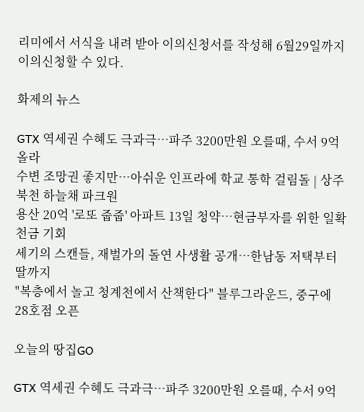리미에서 서식을 내려 받아 이의신청서를 작성해 6월29일까지 이의신청할 수 있다.

화제의 뉴스

GTX 역세권 수혜도 극과극…파주 3200만원 오를때, 수서 9억 올라
수변 조망권 좋지만…아쉬운 인프라에 학교 통학 걸림돌 | 상주북천 하늘채 파크원
용산 20억 '로또 줍줍' 아파트 13일 청약…현금부자를 위한 일확천금 기회
세기의 스캔들, 재벌가의 돌연 사생활 공개…한남동 저택부터 딸까지
"복층에서 놀고 청계천에서 산책한다" 블루그라운드, 중구에 28호점 오픈

오늘의 땅집GO

GTX 역세권 수혜도 극과극…파주 3200만원 오를때, 수서 9억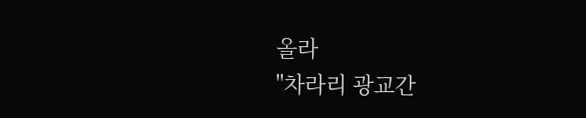올라
"차라리 광교간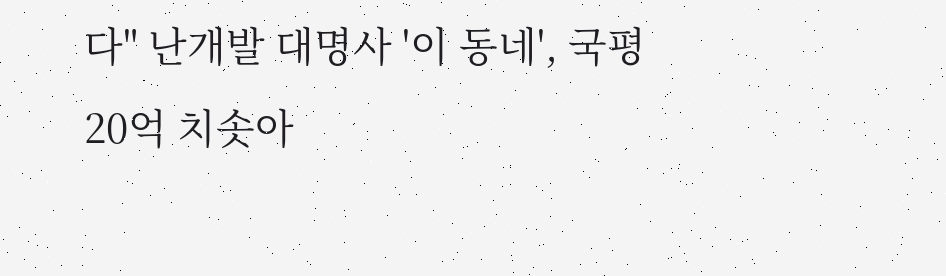다" 난개발 대명사 '이 동네', 국평 20억 치솟아